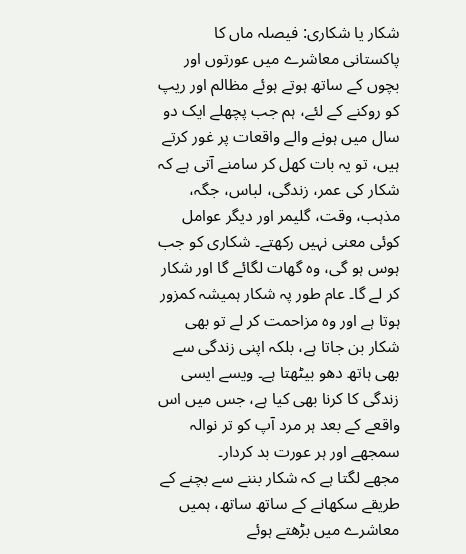شکار یا شکاری: فیصلہ ماں کا
پاکستانی معاشرے میں عورتوں اور بچوں کے ساتھ ہوتے ہوئے مظالم اور ریپ کو روکنے کے لئے، ہم جب پچھلے ایک دو سال میں ہونے والے واقعات پر غور کرتے ہیں، تو یہ بات کھل کر سامنے آتی ہے کہ شکار کی عمر، زندگی، لباس، جگہ، مذہب، وقت، گلیمر اور دیگر عوامل کوئی معنی نہیں رکھتے۔ شکاری کو جب ہوس ہو گی، وہ گھات لگائے گا اور شکار کر لے گا۔ عام طور پہ شکار ہمیشہ کمزور ہوتا ہے اور وہ مزاحمت کر لے تو بھی شکار بن جاتا ہے، بلکہ اپنی زندگی سے بھی ہاتھ دھو بیٹھتا ہے۔ ویسے ایسی زندگی کا کرنا بھی کیا ہے، جس میں اس واقعے کے بعد ہر مرد آپ کو تر نوالہ سمجھے اور ہر عورت بد کردار۔
مجھے لگتا ہے کہ شکار بننے سے بچنے کے طریقے سکھانے کے ساتھ ساتھ، ہمیں معاشرے میں بڑھتے ہوئے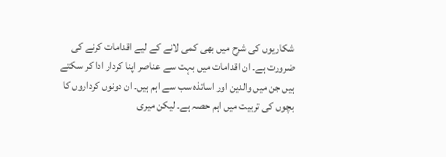شکاریوں کی شرح میں بھی کمی لانے کے لیے اقدامات کرنے کی ضرورت ہے۔ ان اقدامات میں بہت سے عناصر اپنا کردار ادا کر سکتے ہیں جن میں والدین اور اساتذہ سب سے اہم ہیں۔ ان دونوں کرداروں کا بچوں کی تربیت میں اہم حصہ ہے۔ لیکن میری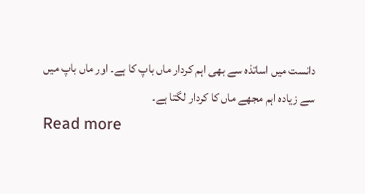دانست میں اساتذہ سے بھی اہم کردار ماں باپ کا ہے۔ اور ماں باپ میں سے زیادہ اہم مجھے ماں کا کردار لگتا ہے۔
Read more